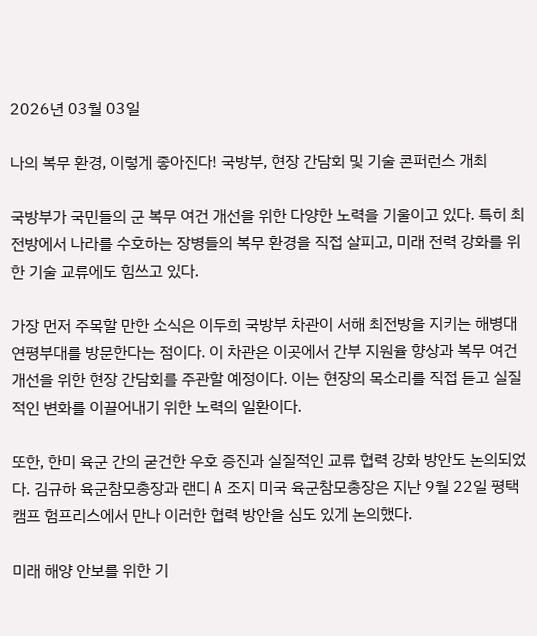2026년 03월 03일

나의 복무 환경, 이렇게 좋아진다! 국방부, 현장 간담회 및 기술 콘퍼런스 개최

국방부가 국민들의 군 복무 여건 개선을 위한 다양한 노력을 기울이고 있다. 특히 최전방에서 나라를 수호하는 장병들의 복무 환경을 직접 살피고, 미래 전력 강화를 위한 기술 교류에도 힘쓰고 있다.

가장 먼저 주목할 만한 소식은 이두희 국방부 차관이 서해 최전방을 지키는 해병대 연평부대를 방문한다는 점이다. 이 차관은 이곳에서 간부 지원율 향상과 복무 여건 개선을 위한 현장 간담회를 주관할 예정이다. 이는 현장의 목소리를 직접 듣고 실질적인 변화를 이끌어내기 위한 노력의 일환이다.

또한, 한미 육군 간의 굳건한 우호 증진과 실질적인 교류 협력 강화 방안도 논의되었다. 김규하 육군참모총장과 랜디 A 조지 미국 육군참모총장은 지난 9월 22일 평택 캠프 험프리스에서 만나 이러한 협력 방안을 심도 있게 논의했다.

미래 해양 안보를 위한 기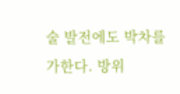술 발전에도 박차를 가한다. 방위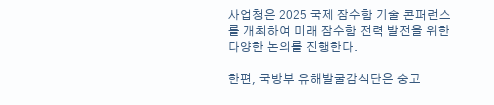사업청은 2025 국제 잠수함 기술 콘퍼런스를 개최하여 미래 잠수함 전력 발전을 위한 다양한 논의를 진행한다.

한편, 국방부 유해발굴감식단은 숭고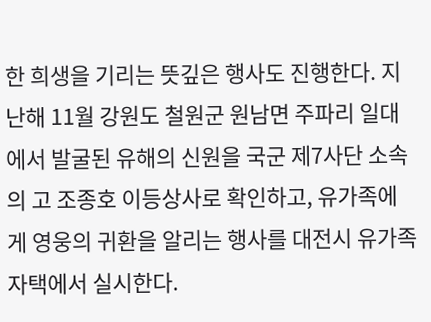한 희생을 기리는 뜻깊은 행사도 진행한다. 지난해 11월 강원도 철원군 원남면 주파리 일대에서 발굴된 유해의 신원을 국군 제7사단 소속의 고 조종호 이등상사로 확인하고, 유가족에게 영웅의 귀환을 알리는 행사를 대전시 유가족 자택에서 실시한다.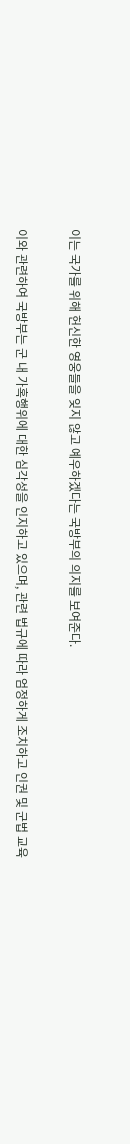이는 국가를 위해 헌신한 영웅들을 잊지 않고 예우하겠다는 국방부의 의지를 보여준다.

이와 관련하여 국방부는 군 내 가혹행위에 대한 심각성을 인지하고 있으며, 관련 법규에 따라 엄정하게 조치하고 인권 및 군법 교육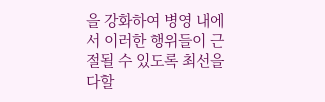을 강화하여 병영 내에서 이러한 행위들이 근절될 수 있도록 최선을 다할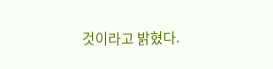것이라고 밝혔다.